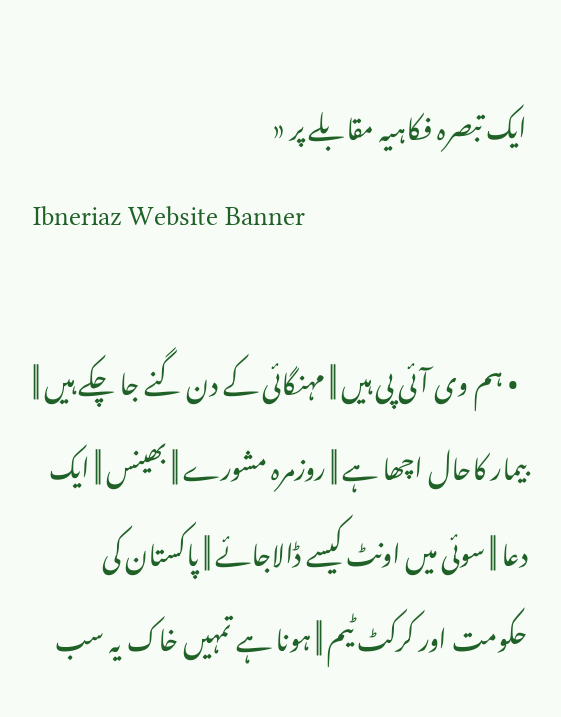ایک تبصرہ فکاہیہ مقابلے پر «
Ibneriaz Website Banner

  • ہم وی آئی پی ہیں || مہنگائی کے دن گنے جا چکے ہیں || بیمار کاحال اچھا ہے || روزمرہ مشورے || بھینس || ایک دعا || سوئی میں اونٹ کیسے ڈالاجائے || پاکستان کی حکومت اور کرکٹ ٹیم || ہونا ہے تمہیں خاک یہ سب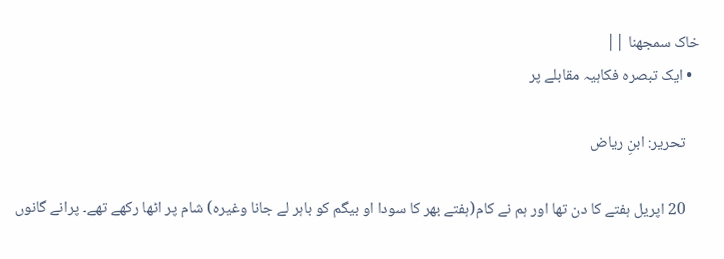خاک سمجھنا ||
  • ایک تبصرہ فکاہیہ مقابلے پر

    تحریر: ابنِ ریاض

    20 اپریل ہفتے کا دن تھا اور ہم نے کام(ہفتے بھر کا سودا او بیگم کو باہر لے جانا وغیرہ) شام پر اٹھا رکھے تھے۔ پرانے گانوں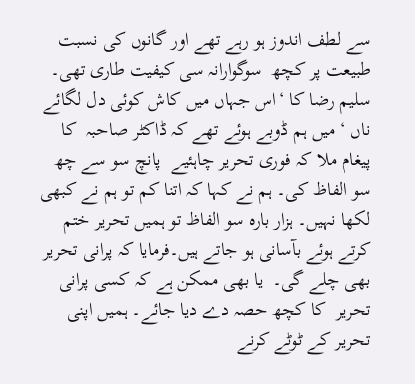سے لطف اندوز ہو رہے تھے اور گانوں کی نسبت طبیعت پر کچھ  سوگوارانہ سی کیفیت طاری تھی۔ سلیم رضا کا ‘اس جہاں میں کاش کوئی دل لگائے ناں ‘ میں ہم ڈوبے ہوئے تھے کہ ڈاکٹر صاحبہ  کا پیغام ملا کہ فوری تحریر چاہئیے  پانچ سو سے چھ سو الفاظ کی۔ ہم نے کہا کہ اتنا کم تو ہم نے کبھی لکھا نہیں۔ ہزار بارہ سو الفاظ تو ہمیں تحریر ختم کرتے ہوئے بآسانی ہو جاتے ہیں۔فرمایا کہ پرانی تحریر بھی چلے گی۔  یا بھی ممکن ہے کہ کسی پرانی  تحریر  کا کچھ حصہ دے دیا جائے۔ ہمیں اپنی تحریر کے ٹوٹے کرنے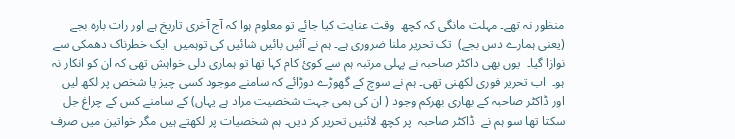منظور نہ تھے۔ مہلت مانگی کہ کچھ  وقت عنایت کیا جائے تو معلوم ہوا کہ آج آخری تاریخ ہے اور رات بارہ بجے (یعنی ہمارے دس بجے)  تک تحریر ملنا ضروری ہے۔ ہم نے آئیں بائیں شائیں کی توہمیں  ایک خطرناک دھمکی سے نوازا گیا۔  یوں بھی داکٹر صاحبہ نے پہلی مرتبہ ہم سے کوئ کام کہا تھا تو ہماری دلی خواہش تھی کہ ان کو انکار نہ ہو۔  اب تحریر فوری لکھنی تھی۔ ہم نے سوچ کے گھوڑے دوڑائے کہ سامنے موجود کسی چیز یا شخص پر لکھ لیں اور ڈاکٹر صاحبہ کے بھاری بھرکم وجود ( ان کی ہمی جہت شخصیت مراد ہے یہاں) کے سامنے کس کے چراغ جل سکتا تھا سو ہم نے  ڈاکٹر صاحبہ  پر کچھ لائنیں تحریر کر دیں۔ ہم شخصیات پر لکھتے ہیں مگر خواتین میں صرف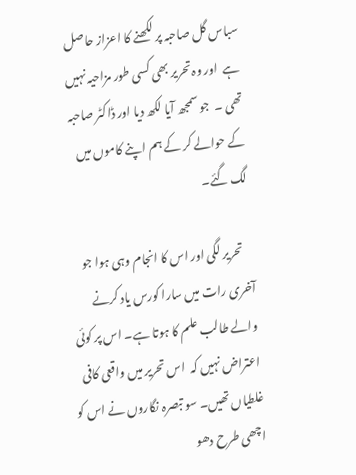سباس گل صاحبہ پر لکھنے کا اعزاز حاصل ہے  اور وہ تحریر بھی کسی طور مزاحیہ نہیں تھی ۔  جو سمجھ آیا لکھ دیا اور ڈاکٹر صاحبہ کے حوالے کر کے ہم اپنے کاموں میں لگ گئے۔

    تحریر لگی اور اس کا انجام وہی ہوا جو آخری رات میں سارا کورس یاد کرنے والے طالب علم کا ہوتا ہے۔ اس پر کوئی اعتراض نہیں کہ  اس تحریر میں واقعی کافی غلطیاں تھیں۔ سو تبصرہ نگاروں نے اس کو اچھی طرح دھو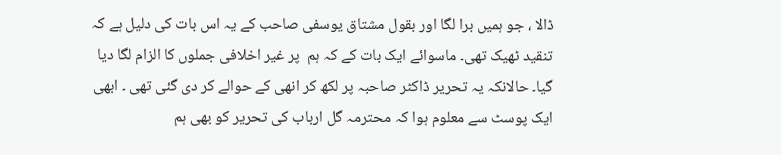ڈالا ، جو ہمیں برا لگا اور بقول مشتاق یوسفی صاحب کے یہ اس بات کی دلیل ہے کہ تنقید ٹھیک تھی۔ ماسوائے ایک بات کے کہ ہم  پر غیر اخلافی جملوں کا الزام لگا دیا گیا۔ حالانکہ یہ تحریر ڈاکٹر صاحبہ پر لکھ کر انھی کے حوالے کر دی گئی تھی ۔ ابھی ایک پوسٹ سے معلوم ہوا کہ محترمہ گل ارباب کی تحریر کو بھی ہم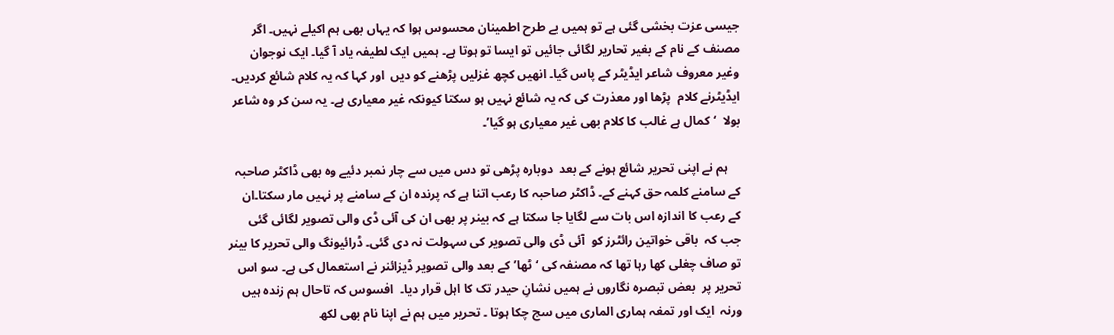جیسی عزت بخشی گئی ہے تو ہمیں بے طرح اطمینان محسوس ہوا کہ یہاں بھی ہم اکیلے نہیں۔ اگر مصنف کے نام کے بغیر تحاریر لگائی جائیں تو ایسا تو ہوتا ہے۔ ہمیں ایک لطیفہ یاد آ گیا۔ ایک نوجوان وغیر معروف شاعر ایڈیٹر کے پاس گیا۔ انھیں کچھ غزلیں پڑھنے کو دیں  اور کہا کہ یہ کلام شائع کردیں۔  ایڈیٹرنے کلام  پڑھا اور معذرت کی کہ یہ شائع نہیں ہو سکتا کیونکہ غیر معیاری ہے۔ یہ سن کر وہ شاعر  بولا  ‘کمال ہے غالب کا کلام بھی غیر معیاری ہو گیا’۔

    ہم نے اپنی تحریر شائع ہونے کے بعد  دوبارہ پڑھی تو دس میں سے چار نمبر دئیے وہ بھی ڈاکٹر صاحبہ  کے سامنے کلمہ حق کہنے کے۔ ڈاکٹر صاحبہ کا رعب اتنا ہے کہ پرندہ ان کے سامنے پر نہیں مار سکتا۔ان کے رعب کا اندازہ اس بات سے لگایا جا سکتا ہے کہ بینر پر بھی ان کی آئی ڈی والی تصویر لگائی گئی جب کہ  باقی خواتین رائٹرز کو  آئی ڈی والی تصویر کی سہولت نہ دی گئی۔ ڈرائیونگ والی تحریر کا بینر تو صاف چغلی کھا رہا تھا کہ مصنفہ کی ‘ٹھا’کے بعد والی تصویر ڈیزائنر نے استعمال کی ہے۔ سو اس تحریر پر  بعض تبصرہ نگاروں نے ہمیں نشانِ حیدر تک کا اہل قرار دیا۔  افسوس کہ تاحال ہم زندہ ہیں ورنہ  ایک اور تمغہ ہماری الماری میں سج چکا ہوتا ۔ تحریر میں ہم نے اپنا نام بھی لکھ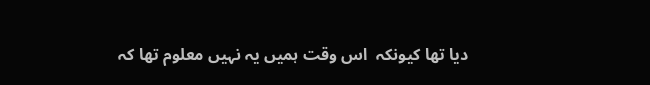دیا تھا کیونکہ  اس وقت ہمیں یہ نہیں معلوم تھا کہ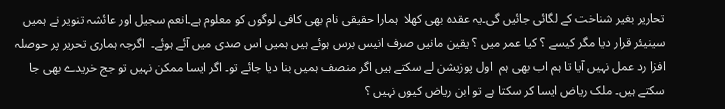تحاریر بغیر شناخت کے لگائی جائیں گی۔یہ عقدہ بھی کھلا  ہمارا حقیقی نام بھی کافی لوگوں کو معلوم ہے۔انعم سجیل اور عائشہ تنویر نے ہمیں سینیئر قرار دیا مگر کیسے ؟ کیا عمر میں ؟ یقین مانیں صرف انیس برس ہوئے ہیں ہمیں اس صدی میں آئے ہوئے۔  اگرجہ ہماری تحریر پر حوصلہ افزا رد عمل نہیں آیا تا ہم اب بھی ہم  اول پوزیشن لے سکتے ہیں اگر منصف ہمیں بنا دیا جائے تو۔ اگر ایسا ممکن نہیں تو جج خریدے بھی جا سکتے ہیں۔ ملک ریاض ایسا کر سکتا ہے تو ابن ریاض کیوں نہیں ؟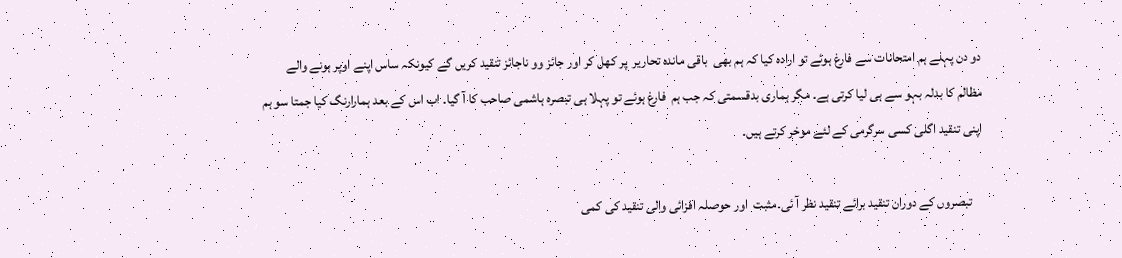دو دن پہلے ہم امتحانات سے فارغ ہوئے تو ارادہ کیا کہ ہم بھی  باقی ماندہ تحاریر  پر کھل کر اور جائز وو ناجائز تنقید کریں گے کیونکہ ساس اپنے اوپر ہونے والے مظالم کا بدلہ بہو سے ہی لیا کرتی ہے۔ مگر ہماری بدقسمتی کہ جب ہم  فارغ ہوئے تو پہلا ہی تبصرہ ہاشمی صاحب کا آ گیا۔ اب اس کے بعد ہمارارنگ کیا جمتا سو ہم  اپنی تنقید اگلی کسی سرگرمی کے لئے موخر کرتے ہیں۔

    تبصروں کے دوران تنقید برائے تنقید نظر آ ئی۔مثبت  اور حوصلہ افزائی والی تنقید کی کمی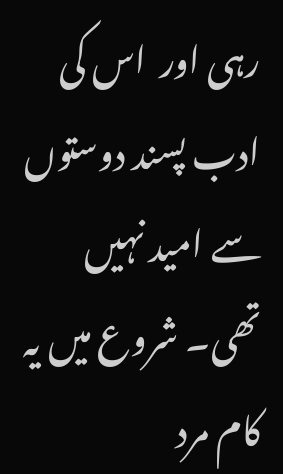رہی اور  اس کی ادب پسند دوستوں سے امید نہیں تھی۔ شروع میں یہ کام مرد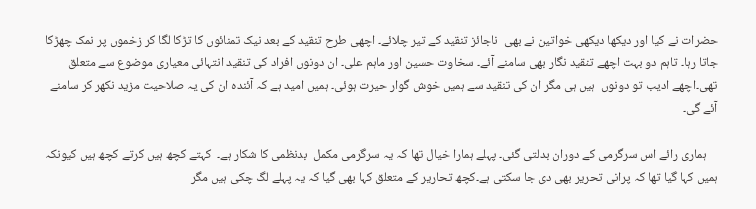حضرات نے کیا اور دیکھا دیکھی خواتین نے بھی  ناجائز تنقید کے تیر چلائے۔ اچھی طرح تنقید کے بعد نیک تمنائوں کا تڑکا لگا کر زخموں پر نمک چھڑکا جاتا رہا۔ تاہم دو بہت اچھے تنقید نگار بھی سامنے آئے۔ سخاوت حسین اور ماہم علی۔ ان دونوں افراد کی تنقید انتہائی معیاری موضوع سے متعلق تھی۔اچھے ادیب تو دونوں  ہیں ہی مگر ان کی تنقید سے ہمیں خوش گوار حیرت ہوئی۔ ہمیں امید ہے کہ آئندہ ان کی یہ صلاحیت مزید نکھر کر سامنے آئے گی۔

    ہماری رائے اس سرگرمی کے دوران بدلتی گئی۔ پہلے ہمارا خیال تھا کہ یہ سرگرمی مکمل  بدنظمی کا شکار ہے۔  کہتے کچھ ہیں کرتے کچھ ہیں کیونکہ ہمیں کہا گیا تھا کہ پرانی تحریر بھی دی جا سکتی ہے۔کچھ تحاریر کے متعلق کہا بھی گیا کہ یہ پہلے لگ چکی ہیں مگر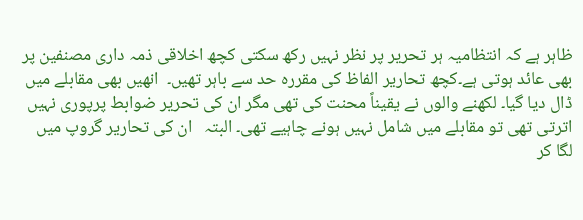ظاہر ہے کہ انتظامیہ ہر تحریر پر نظر نہیں رکھ سکتی کچھ اخلاقی ذمہ داری مصنفین پر بھی عائد ہوتی ہے۔کچھ تحاریر الفاظ کی مقررہ حد سے باہر تھیں۔  انھیں بھی مقابلے میں ڈال دیا گیا۔ لکھنے والوں نے یقیناً محنت کی تھی مگر ان کی تحریر ضوابط پرپوری نہیں اترتی تھی تو مقابلے میں شامل نہیں ہونے چاہیے تھی۔ البتہ   ان کی تحاریر گروپ میں لگا کر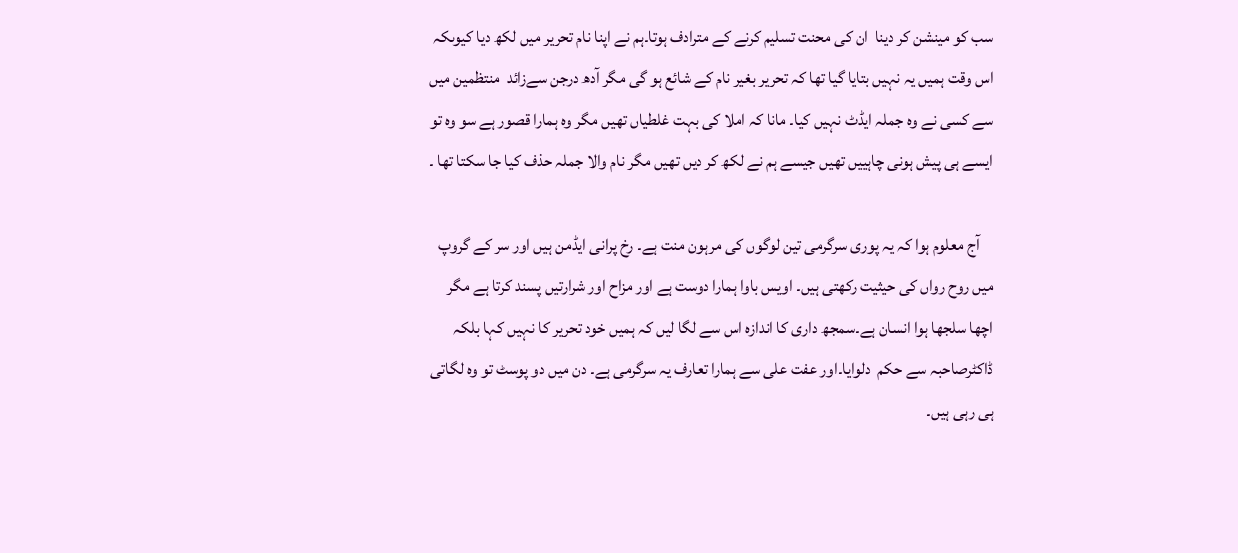سب کو مینشن کر دینا  ان کی محنت تسلیم کرنے کے مترادف ہوتا۔ہم نے اپنا نام تحریر میں لکھ دیا کیوںکہ اس وقت ہمیں یہ نہیں بتایا گیا تھا کہ تحریر بغیر نام کے شائع ہو گی مگر آدھ درجن سےزائد  منتظمین میں سے کسی نے وہ جملہ ایڈٹ نہیں کیا۔ مانا کہ املا کی بہت غلطیاں تھیں مگر وہ ہمارا قصور ہے سو وہ تو ایسے ہی پیش ہونی چاہییں تھیں جیسے ہم نے لکھ کر دیں تھیں مگر نام والا جملہ حذف کیا جا سکتا تھا ۔

    آج معلوم ہوا کہ یہ پوری سرگرمی تین لوگوں کی مرہون منت ہے۔ رخ پرانی ایڈمن ہیں اور سر کے گروپ میں روح رواں کی حیثیت رکھتی ہیں۔ اویس باوا ہمارا دوست ہے اور مزاح اور شرارتیں پسند کرتا ہے مگر اچھا سلجھا ہوا انسان ہے۔سمجھ داری کا اندازہ اس سے لگا لیں کہ ہمیں خود تحریر کا نہیں کہا بلکہ ڈاکٹرصاحبہ سے حکم  دلوایا۔اور عفت علی سے ہمارا تعارف یہ سرگرمی ہے۔ دن میں دو پوسٹ تو وہ لگاتی ہی رہی ہیں۔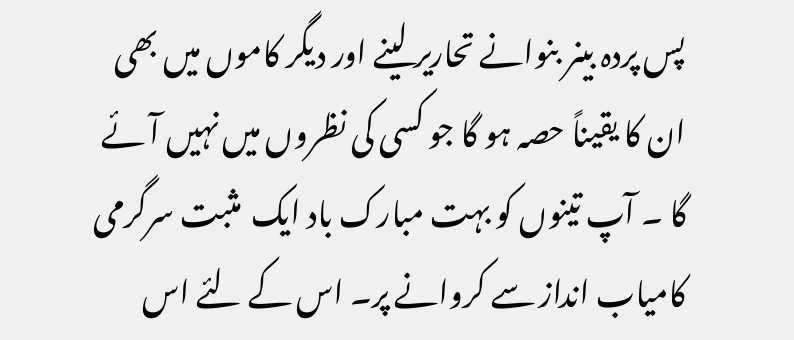پس پردہ بینر بنوانے تحاریر لینے اور دیگر کاموں میں بھی ان کا یقیناً حصہ ہو گا جو کسی کی نظروں میں نہیں آئے گا ۔ آپ تینوں کو بہت مبارک باد ایک  مثبت سرگرمی  کامیاب انداز سے کروانے پر۔ اس کے لئے اس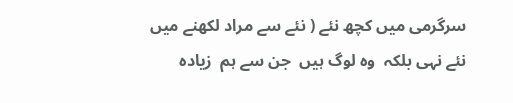سرگرمی میں کچھ نئے ( نئے سے مراد لکھنے میں  نئے نہی بلکہ  وہ لوگ ہیں  جن سے ہم  زیادہ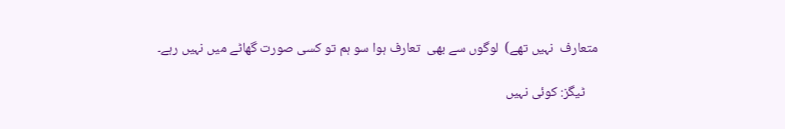متعارف  نہیں تھے)  لوگوں سے بھی  تعارف ہوا سو ہم تو کسی صورت گھاٹے میں نہیں رہے۔

    ٹیگز: کوئی نہیں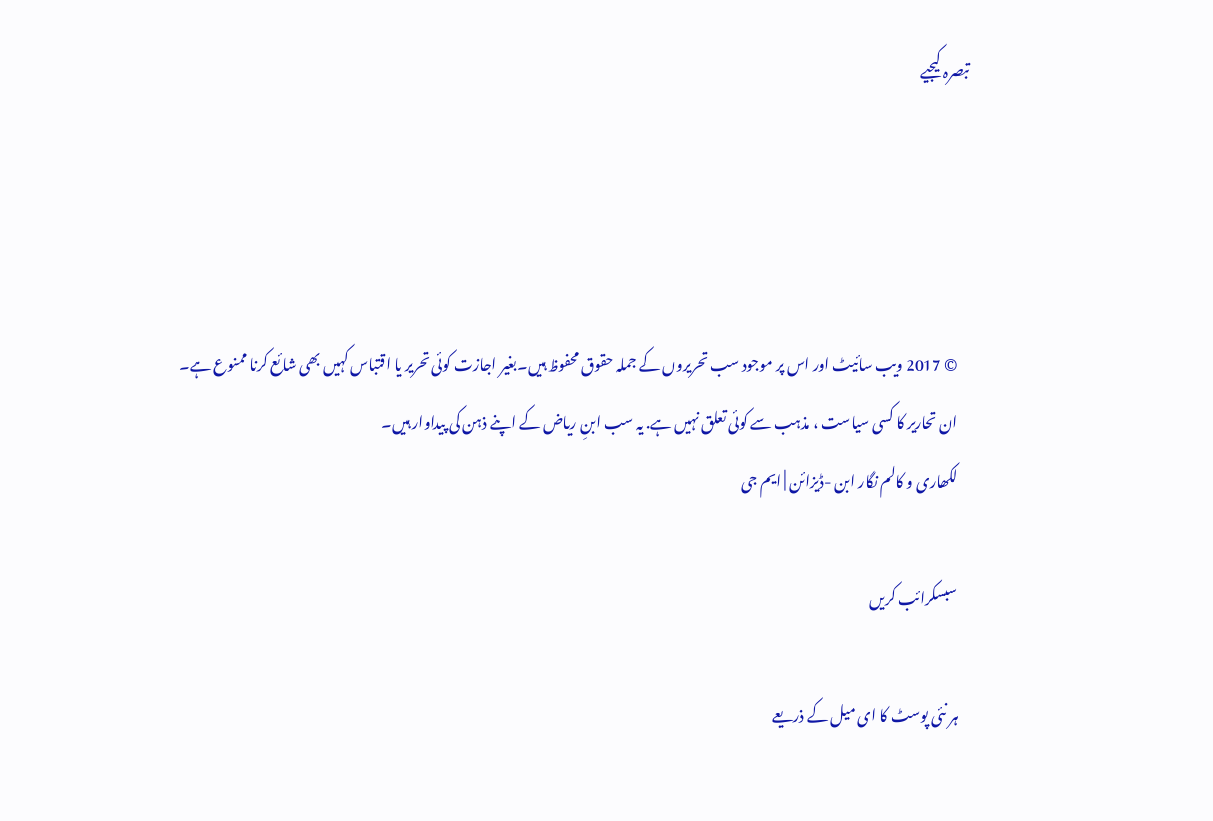تبصرہ کیجیے




    © 2017 ویب سائیٹ اور اس پر موجود سب تحریروں کے جملہ حقوق محفوظ ہیں۔بغیر اجازت کوئی تحریر یا اقتباس کہیں بھی شائع کرنا ممنوع ہے۔
    ان تحاریر کا کسی سیاست ، مذہب سے کوئی تعلق نہیں ہے. یہ سب ابنِ ریاض کے اپنے ذہن کی پیداوار ہیں۔
    لکھاری و کالم نگار ابن -ڈیزائن | ایم جی

    سبسکرائب کریں

    ہر نئی پوسٹ کا ای میل کے ذریعے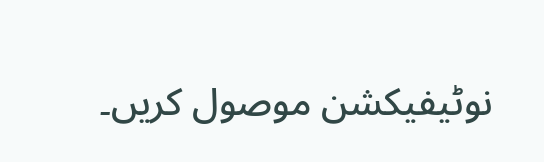نوٹیفیکشن موصول کریں۔